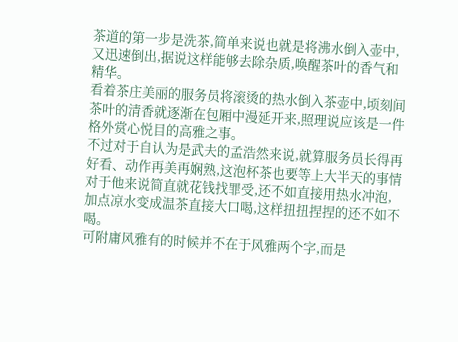茶道的第一步是洗茶,简单来说也就是将沸水倒入壶中,又迅速倒出,据说这样能够去除杂质,唤醒茶叶的香气和精华。
看着茶庄美丽的服务员将滚烫的热水倒入茶壶中,顷刻间茶叶的清香就逐渐在包厢中漫延开来,照理说应该是一件格外赏心悦目的高雅之事。
不过对于自认为是武夫的孟浩然来说,就算服务员长得再好看、动作再美再娴熟,这泡杯茶也要等上大半天的事情对于他来说简直就花钱找罪受,还不如直接用热水冲泡,加点凉水变成温茶直接大口喝,这样扭扭捏捏的还不如不喝。
可附庸风雅有的时候并不在于风雅两个字,而是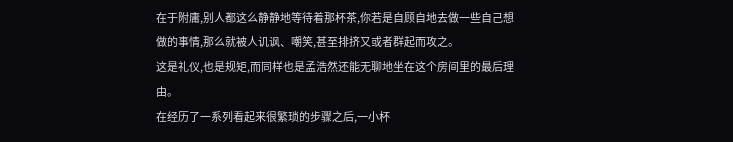在于附庸,别人都这么静静地等待着那杯茶,你若是自顾自地去做一些自己想做的事情,那么就被人讥讽、嘲笑,甚至排挤又或者群起而攻之。
这是礼仪,也是规矩,而同样也是孟浩然还能无聊地坐在这个房间里的最后理由。
在经历了一系列看起来很繁琐的步骤之后,一小杯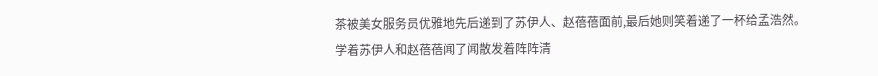茶被美女服务员优雅地先后递到了苏伊人、赵蓓蓓面前,最后她则笑着递了一杯给孟浩然。
学着苏伊人和赵蓓蓓闻了闻散发着阵阵清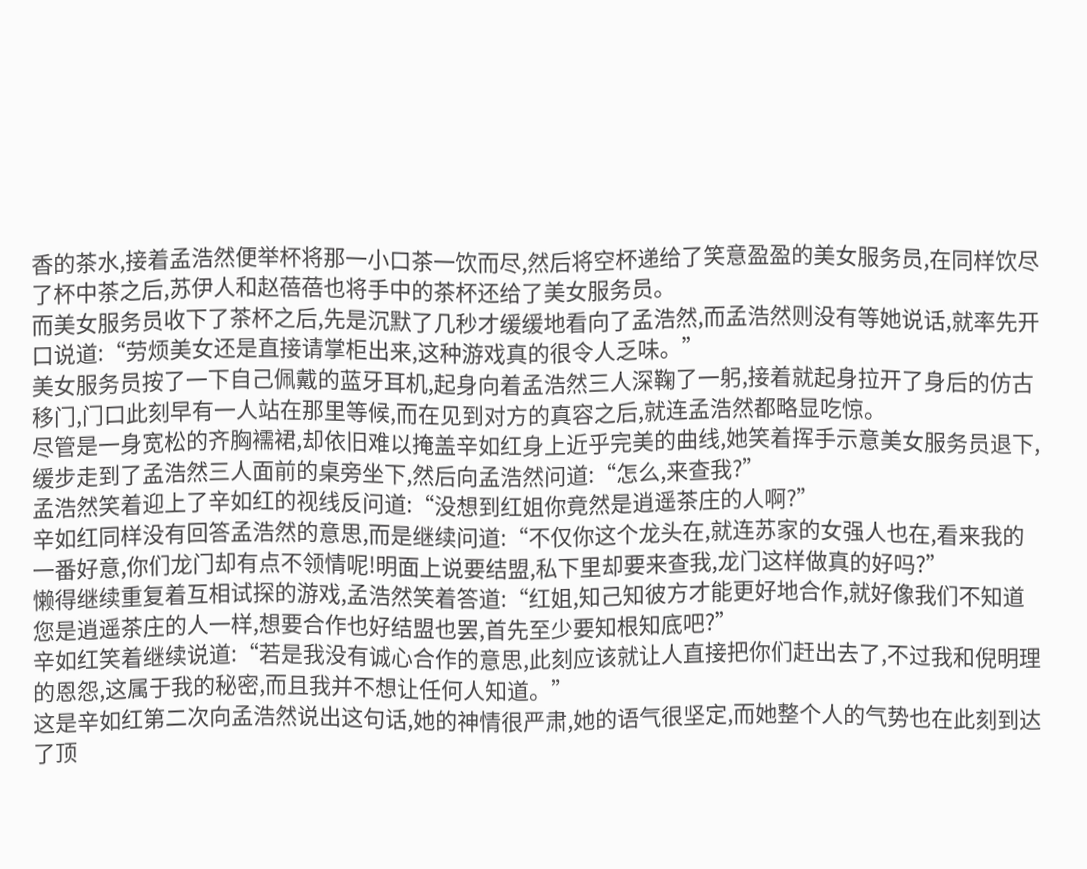香的茶水,接着孟浩然便举杯将那一小口茶一饮而尽,然后将空杯递给了笑意盈盈的美女服务员,在同样饮尽了杯中茶之后,苏伊人和赵蓓蓓也将手中的茶杯还给了美女服务员。
而美女服务员收下了茶杯之后,先是沉默了几秒才缓缓地看向了孟浩然,而孟浩然则没有等她说话,就率先开口说道:“劳烦美女还是直接请掌柜出来,这种游戏真的很令人乏味。”
美女服务员按了一下自己佩戴的蓝牙耳机,起身向着孟浩然三人深鞠了一躬,接着就起身拉开了身后的仿古移门,门口此刻早有一人站在那里等候,而在见到对方的真容之后,就连孟浩然都略显吃惊。
尽管是一身宽松的齐胸襦裙,却依旧难以掩盖辛如红身上近乎完美的曲线,她笑着挥手示意美女服务员退下,缓步走到了孟浩然三人面前的桌旁坐下,然后向孟浩然问道:“怎么,来查我?”
孟浩然笑着迎上了辛如红的视线反问道:“没想到红姐你竟然是逍遥茶庄的人啊?”
辛如红同样没有回答孟浩然的意思,而是继续问道:“不仅你这个龙头在,就连苏家的女强人也在,看来我的一番好意,你们龙门却有点不领情呢!明面上说要结盟,私下里却要来查我,龙门这样做真的好吗?”
懒得继续重复着互相试探的游戏,孟浩然笑着答道:“红姐,知己知彼方才能更好地合作,就好像我们不知道您是逍遥茶庄的人一样,想要合作也好结盟也罢,首先至少要知根知底吧?”
辛如红笑着继续说道:“若是我没有诚心合作的意思,此刻应该就让人直接把你们赶出去了,不过我和倪明理的恩怨,这属于我的秘密,而且我并不想让任何人知道。”
这是辛如红第二次向孟浩然说出这句话,她的神情很严肃,她的语气很坚定,而她整个人的气势也在此刻到达了顶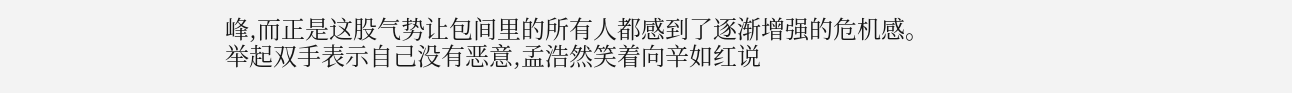峰,而正是这股气势让包间里的所有人都感到了逐渐增强的危机感。
举起双手表示自己没有恶意,孟浩然笑着向辛如红说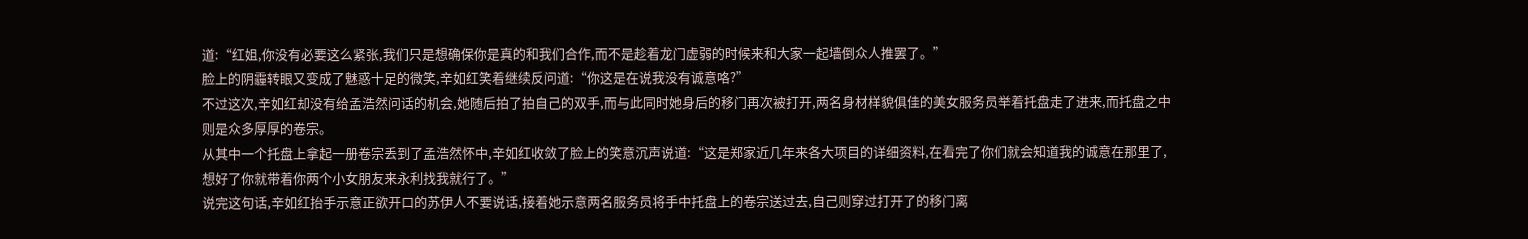道:“红姐,你没有必要这么紧张,我们只是想确保你是真的和我们合作,而不是趁着龙门虚弱的时候来和大家一起墙倒众人推罢了。”
脸上的阴霾转眼又变成了魅惑十足的微笑,辛如红笑着继续反问道:“你这是在说我没有诚意咯?”
不过这次,辛如红却没有给孟浩然问话的机会,她随后拍了拍自己的双手,而与此同时她身后的移门再次被打开,两名身材样貌俱佳的美女服务员举着托盘走了进来,而托盘之中则是众多厚厚的卷宗。
从其中一个托盘上拿起一册卷宗丢到了孟浩然怀中,辛如红收敛了脸上的笑意沉声说道:“这是郑家近几年来各大项目的详细资料,在看完了你们就会知道我的诚意在那里了,想好了你就带着你两个小女朋友来永利找我就行了。”
说完这句话,辛如红抬手示意正欲开口的苏伊人不要说话,接着她示意两名服务员将手中托盘上的卷宗送过去,自己则穿过打开了的移门离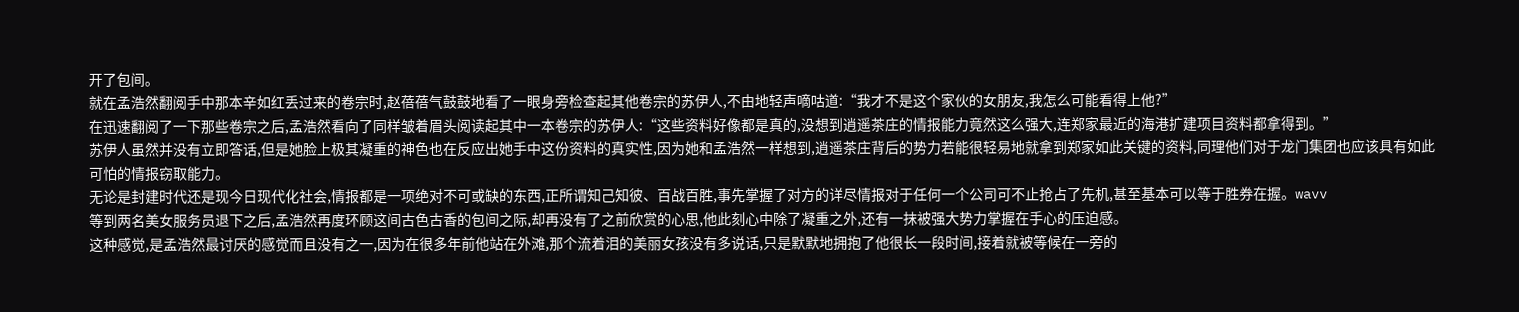开了包间。
就在孟浩然翻阅手中那本辛如红丢过来的卷宗时,赵蓓蓓气鼓鼓地看了一眼身旁检查起其他卷宗的苏伊人,不由地轻声嘀咕道:“我才不是这个家伙的女朋友,我怎么可能看得上他?”
在迅速翻阅了一下那些卷宗之后,孟浩然看向了同样皱着眉头阅读起其中一本卷宗的苏伊人:“这些资料好像都是真的,没想到逍遥茶庄的情报能力竟然这么强大,连郑家最近的海港扩建项目资料都拿得到。”
苏伊人虽然并没有立即答话,但是她脸上极其凝重的神色也在反应出她手中这份资料的真实性,因为她和孟浩然一样想到,逍遥茶庄背后的势力若能很轻易地就拿到郑家如此关键的资料,同理他们对于龙门集团也应该具有如此可怕的情报窃取能力。
无论是封建时代还是现今日现代化社会,情报都是一项绝对不可或缺的东西,正所谓知己知彼、百战百胜,事先掌握了对方的详尽情报对于任何一个公司可不止抢占了先机,甚至基本可以等于胜券在握。wavv
等到两名美女服务员退下之后,孟浩然再度环顾这间古色古香的包间之际,却再没有了之前欣赏的心思,他此刻心中除了凝重之外,还有一抹被强大势力掌握在手心的压迫感。
这种感觉,是孟浩然最讨厌的感觉而且没有之一,因为在很多年前他站在外滩,那个流着泪的美丽女孩没有多说话,只是默默地拥抱了他很长一段时间,接着就被等候在一旁的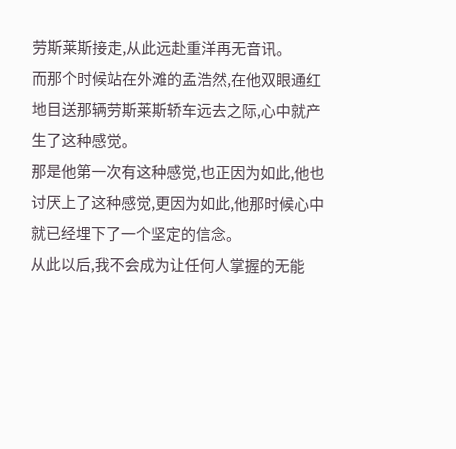劳斯莱斯接走,从此远赴重洋再无音讯。
而那个时候站在外滩的孟浩然,在他双眼通红地目送那辆劳斯莱斯轿车远去之际,心中就产生了这种感觉。
那是他第一次有这种感觉,也正因为如此,他也讨厌上了这种感觉,更因为如此,他那时候心中就已经埋下了一个坚定的信念。
从此以后,我不会成为让任何人掌握的无能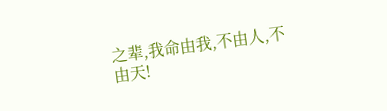之辈,我命由我,不由人,不由天!